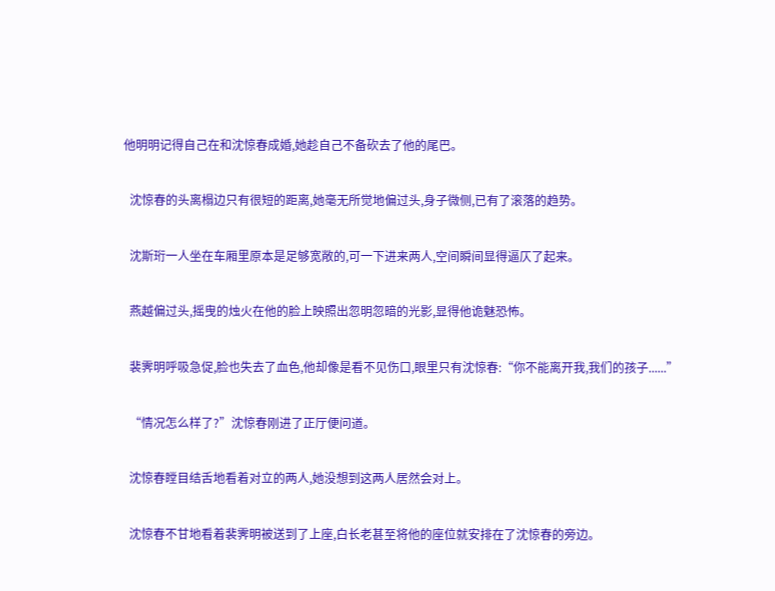他明明记得自己在和沈惊春成婚,她趁自己不备砍去了他的尾巴。

  沈惊春的头离榻边只有很短的距离,她毫无所觉地偏过头,身子微侧,已有了滚落的趋势。

  沈斯珩一人坐在车厢里原本是足够宽敞的,可一下进来两人,空间瞬间显得逼仄了起来。

  燕越偏过头,摇曳的烛火在他的脸上映照出忽明忽暗的光影,显得他诡魅恐怖。

  裴霁明呼吸急促,脸也失去了血色,他却像是看不见伤口,眼里只有沈惊春:“你不能离开我,我们的孩子......”

  “情况怎么样了?”沈惊春刚进了正厅便问道。

  沈惊春瞠目结舌地看着对立的两人,她没想到这两人居然会对上。

  沈惊春不甘地看着裴霁明被送到了上座,白长老甚至将他的座位就安排在了沈惊春的旁边。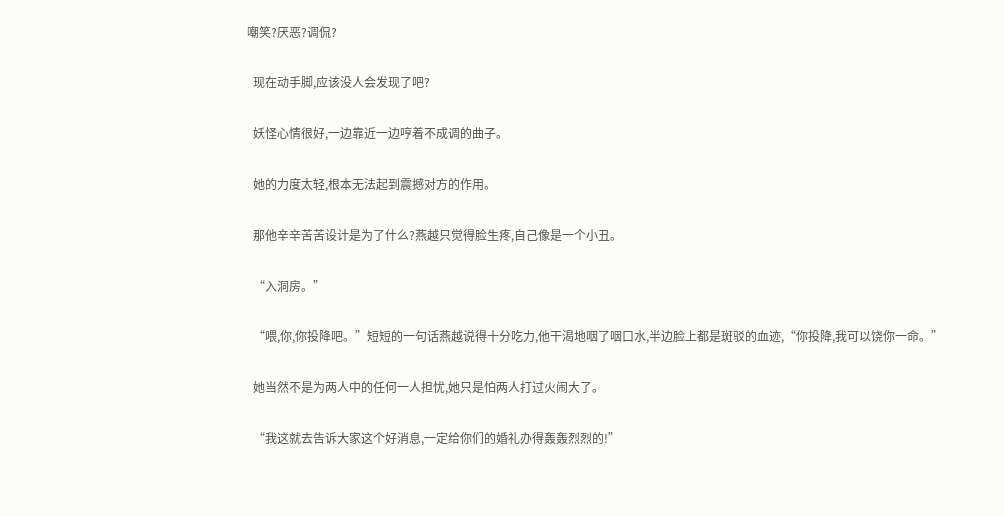嘲笑?厌恶?调侃?

  现在动手脚,应该没人会发现了吧?

  妖怪心情很好,一边靠近一边哼着不成调的曲子。

  她的力度太轻,根本无法起到震撼对方的作用。

  那他辛辛苦苦设计是为了什么?燕越只觉得脸生疼,自己像是一个小丑。

  “入洞房。”

  “喂,你,你投降吧。”短短的一句话燕越说得十分吃力,他干渴地咽了咽口水,半边脸上都是斑驳的血迹,“你投降,我可以饶你一命。”

  她当然不是为两人中的任何一人担忧,她只是怕两人打过火闹大了。

  “我这就去告诉大家这个好消息,一定给你们的婚礼办得轰轰烈烈的!”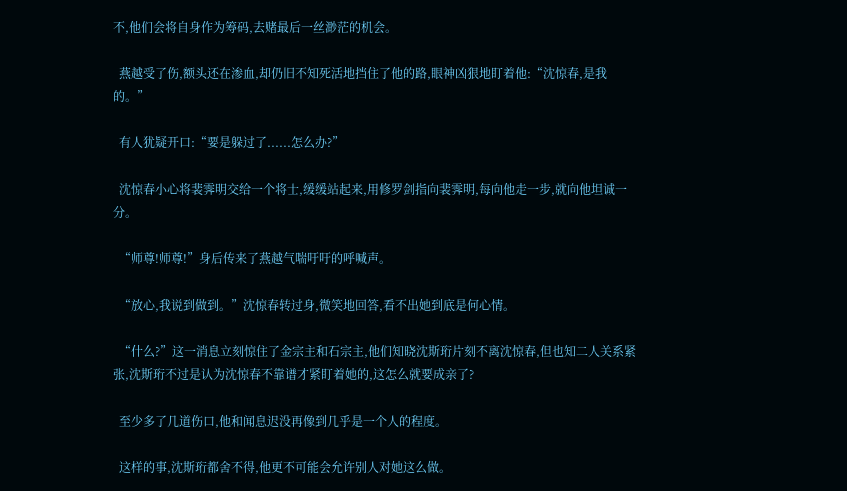不,他们会将自身作为筹码,去赌最后一丝渺茫的机会。

  燕越受了伤,额头还在渗血,却仍旧不知死活地挡住了他的路,眼神凶狠地盯着他:“沈惊春,是我的。”

  有人犹疑开口:“要是躲过了......怎么办?”

  沈惊春小心将裴霁明交给一个将士,缓缓站起来,用修罗剑指向裴霁明,每向他走一步,就向他坦诚一分。

  “师尊!师尊!”身后传来了燕越气喘吁吁的呼喊声。

  “放心,我说到做到。”沈惊春转过身,微笑地回答,看不出她到底是何心情。

  “什么?”这一消息立刻惊住了金宗主和石宗主,他们知晓沈斯珩片刻不离沈惊春,但也知二人关系紧张,沈斯珩不过是认为沈惊春不靠谱才紧盯着她的,这怎么就要成亲了?

  至少多了几道伤口,他和闻息迟没再像到几乎是一个人的程度。

  这样的事,沈斯珩都舍不得,他更不可能会允许别人对她这么做。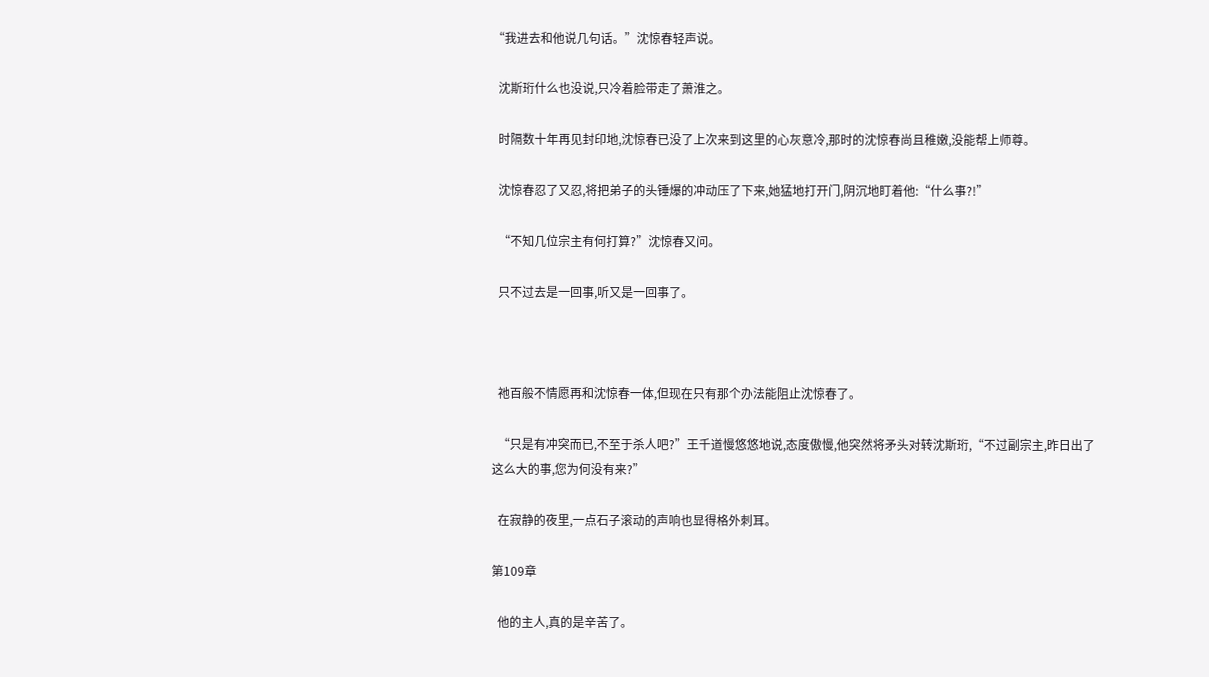“我进去和他说几句话。”沈惊春轻声说。

  沈斯珩什么也没说,只冷着脸带走了萧淮之。

  时隔数十年再见封印地,沈惊春已没了上次来到这里的心灰意冷,那时的沈惊春尚且稚嫩,没能帮上师尊。

  沈惊春忍了又忍,将把弟子的头锤爆的冲动压了下来,她猛地打开门,阴沉地盯着他:“什么事?!”

  “不知几位宗主有何打算?”沈惊春又问。

  只不过去是一回事,听又是一回事了。



  祂百般不情愿再和沈惊春一体,但现在只有那个办法能阻止沈惊春了。

  “只是有冲突而已,不至于杀人吧?”王千道慢悠悠地说,态度傲慢,他突然将矛头对转沈斯珩,“不过副宗主,昨日出了这么大的事,您为何没有来?”

  在寂静的夜里,一点石子滚动的声响也显得格外刺耳。

第109章

  他的主人,真的是辛苦了。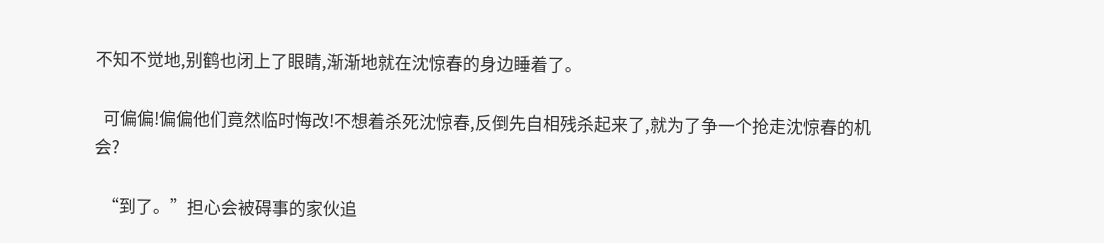不知不觉地,别鹤也闭上了眼睛,渐渐地就在沈惊春的身边睡着了。

  可偏偏!偏偏他们竟然临时悔改!不想着杀死沈惊春,反倒先自相残杀起来了,就为了争一个抢走沈惊春的机会?

  “到了。”担心会被碍事的家伙追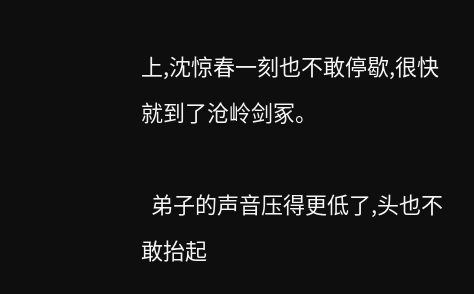上,沈惊春一刻也不敢停歇,很快就到了沧岭剑冢。

  弟子的声音压得更低了,头也不敢抬起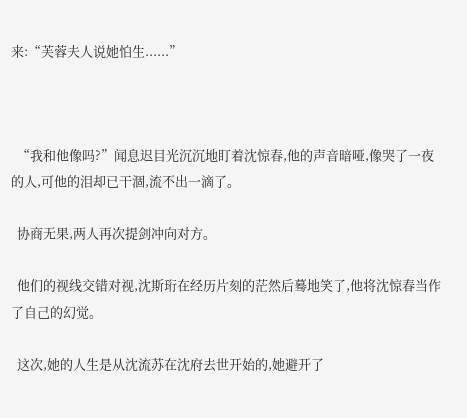来:“芙蓉夫人说她怕生......”



  “我和他像吗?”闻息迟目光沉沉地盯着沈惊春,他的声音暗哑,像哭了一夜的人,可他的泪却已干涸,流不出一滴了。

  协商无果,两人再次提剑冲向对方。

  他们的视线交错对视,沈斯珩在经历片刻的茫然后蓦地笑了,他将沈惊春当作了自己的幻觉。

  这次,她的人生是从沈流苏在沈府去世开始的,她避开了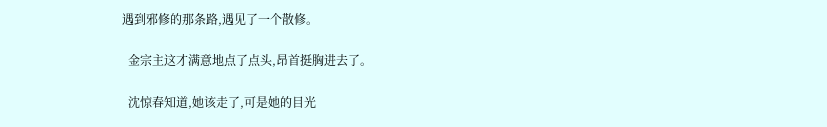遇到邪修的那条路,遇见了一个散修。

  金宗主这才满意地点了点头,昂首挺胸进去了。

  沈惊春知道,她该走了,可是她的目光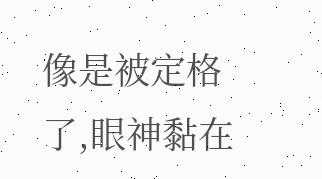像是被定格了,眼神黏在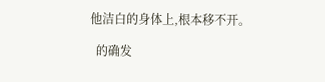他洁白的身体上,根本移不开。

  的确发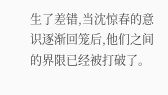生了差错,当沈惊春的意识逐渐回笼后,他们之间的界限已经被打破了。